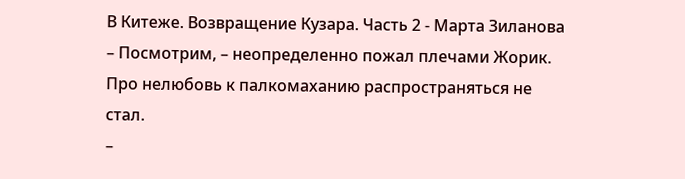В Китеже. Возвращение Кузара. Часть 2 - Марта Зиланова
– Посмотрим, – неопределенно пожал плечами Жорик. Про нелюбовь к палкомаханию распространяться не стал.
–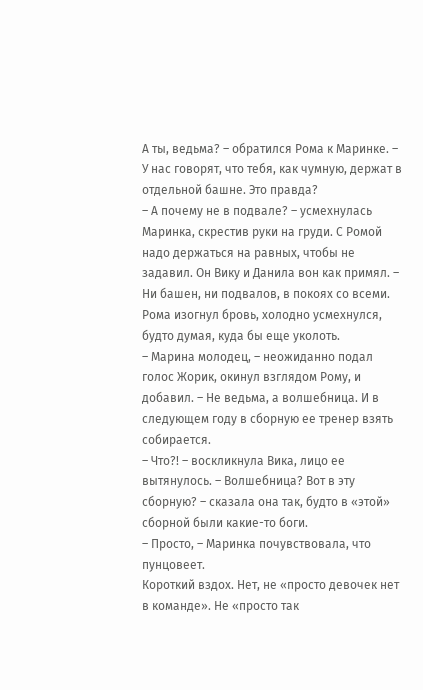А ты, ведьма? – обратился Рома к Маринке. – У нас говорят, что тебя, как чумную, держат в отдельной башне. Это правда?
– А почему не в подвале? – усмехнулась Маринка, скрестив руки на груди. С Ромой надо держаться на равных, чтобы не задавил. Он Вику и Данила вон как примял. – Ни башен, ни подвалов, в покоях со всеми.
Рома изогнул бровь, холодно усмехнулся, будто думая, куда бы еще уколоть.
– Марина молодец, – неожиданно подал голос Жорик, окинул взглядом Рому, и добавил. – Не ведьма, а волшебница. И в следующем году в сборную ее тренер взять собирается.
– Что?! – воскликнула Вика, лицо ее вытянулось. – Волшебница? Вот в эту сборную? – сказала она так, будто в «этой» сборной были какие-то боги.
– Просто, – Маринка почувствовала, что пунцовеет.
Короткий вздох. Нет, не «просто девочек нет в команде». Не «просто так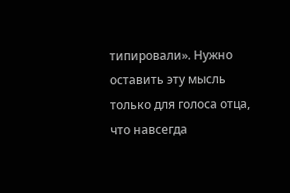типировали». Нужно оставить эту мысль только для голоса отца, что навсегда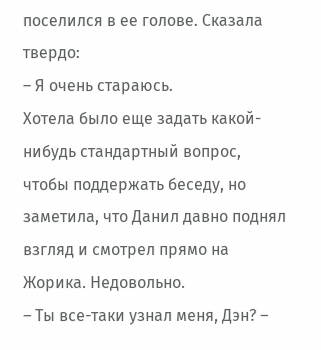поселился в ее голове. Сказала твердо:
– Я очень стараюсь.
Хотела было еще задать какой-нибудь стандартный вопрос, чтобы поддержать беседу, но заметила, что Данил давно поднял взгляд и смотрел прямо на Жорика. Недовольно.
– Ты все-таки узнал меня, Дэн? –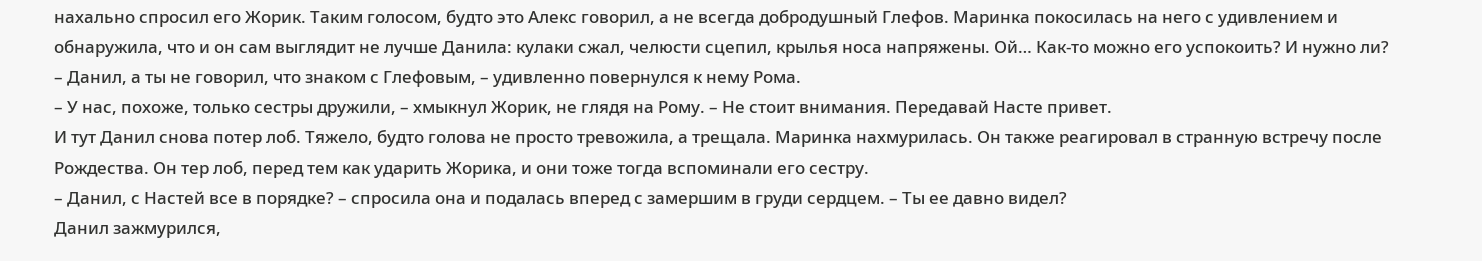нахально спросил его Жорик. Таким голосом, будто это Алекс говорил, а не всегда добродушный Глефов. Маринка покосилась на него с удивлением и обнаружила, что и он сам выглядит не лучше Данила: кулаки сжал, челюсти сцепил, крылья носа напряжены. Ой… Как-то можно его успокоить? И нужно ли?
– Данил, а ты не говорил, что знаком с Глефовым, – удивленно повернулся к нему Рома.
– У нас, похоже, только сестры дружили, – хмыкнул Жорик, не глядя на Рому. – Не стоит внимания. Передавай Насте привет.
И тут Данил снова потер лоб. Тяжело, будто голова не просто тревожила, а трещала. Маринка нахмурилась. Он также реагировал в странную встречу после Рождества. Он тер лоб, перед тем как ударить Жорика, и они тоже тогда вспоминали его сестру.
– Данил, с Настей все в порядке? – спросила она и подалась вперед с замершим в груди сердцем. – Ты ее давно видел?
Данил зажмурился,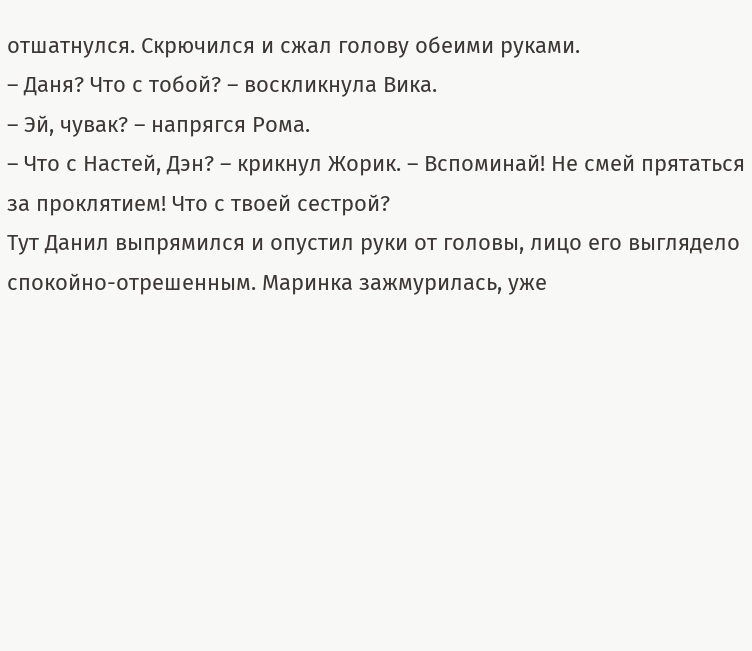отшатнулся. Скрючился и сжал голову обеими руками.
– Даня? Что с тобой? – воскликнула Вика.
– Эй, чувак? – напрягся Рома.
– Что с Настей, Дэн? – крикнул Жорик. – Вспоминай! Не смей прятаться за проклятием! Что с твоей сестрой?
Тут Данил выпрямился и опустил руки от головы, лицо его выглядело спокойно-отрешенным. Маринка зажмурилась, уже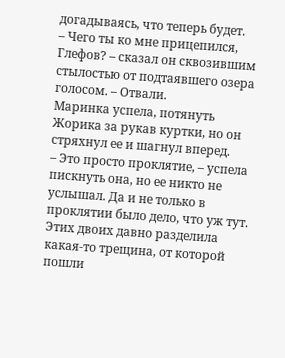догадываясь, что теперь будет.
– Чего ты ко мне прицепился, Глефов? – сказал он сквозившим стылостью от подтаявшего озера голосом. – Отвали.
Маринка успела, потянуть Жорика за рукав куртки, но он стряхнул ее и шагнул вперед.
– Это просто проклятие, – успела пискнуть она, но ее никто не услышал. Да и не только в проклятии было дело, что уж тут. Этих двоих давно разделила какая-то трещина, от которой пошли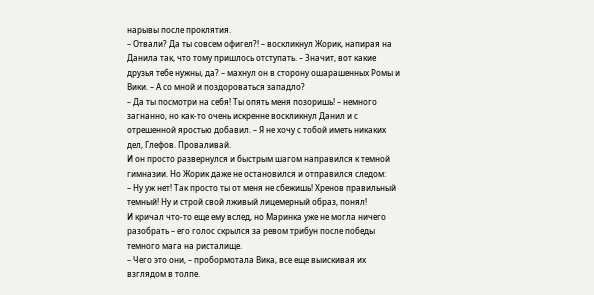нарывы после проклятия.
– Отвали? Да ты совсем офигел?! – воскликнул Жорик, напирая на Данила так, что тому пришлось отступать. – Значит, вот какие друзья тебе нужны, да? – махнул он в сторону ошарашенных Ромы и Вики. – А со мной и поздороваться западло?
– Да ты посмотри на себя! Ты опять меня позоришь! – немного загнанно, но как-то очень искренне воскликнул Данил и с отрешенной яростью добавил. – Я не хочу с тобой иметь никаких дел, Глефов. Проваливай.
И он просто развернулся и быстрым шагом направился к темной гимназии. Но Жорик даже не остановился и отправился следом:
– Ну уж нет! Так просто ты от меня не сбежишь! Хренов правильный темный! Ну и строй свой лживый лицемерный образ, понял!
И кричал что-то еще ему вслед, но Маринка уже не могла ничего разобрать – его голос скрылся за ревом трибун после победы темного мага на ристалище.
– Чего это они, – пробормотала Вика, все еще выискивая их взглядом в толпе.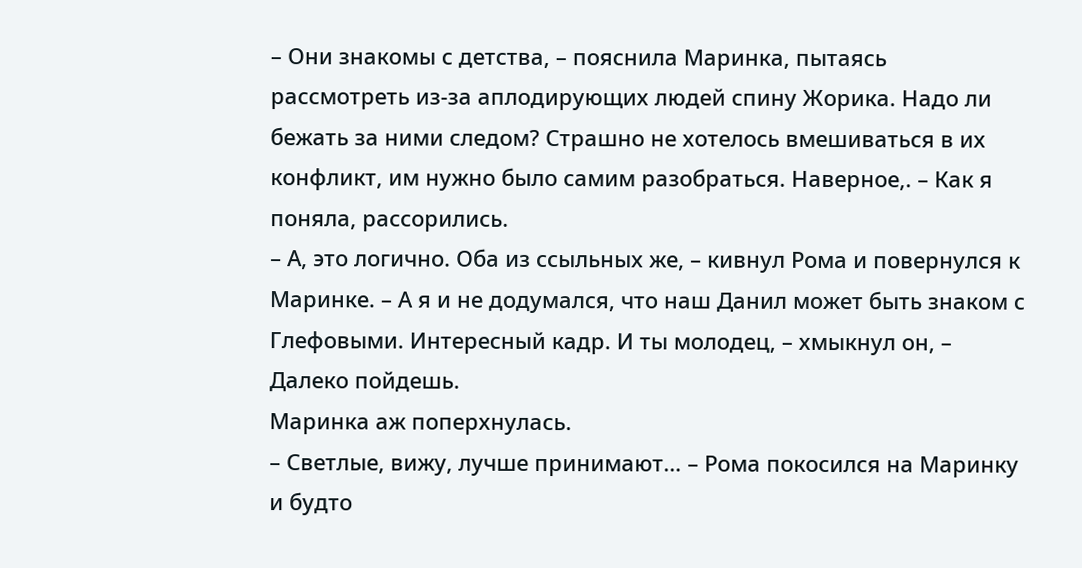– Они знакомы с детства, – пояснила Маринка, пытаясь рассмотреть из-за аплодирующих людей спину Жорика. Надо ли бежать за ними следом? Страшно не хотелось вмешиваться в их конфликт, им нужно было самим разобраться. Наверное,. – Как я поняла, рассорились.
– А, это логично. Оба из ссыльных же, – кивнул Рома и повернулся к Маринке. – А я и не додумался, что наш Данил может быть знаком с Глефовыми. Интересный кадр. И ты молодец, – хмыкнул он, – Далеко пойдешь.
Маринка аж поперхнулась.
– Светлые, вижу, лучше принимают… – Рома покосился на Маринку и будто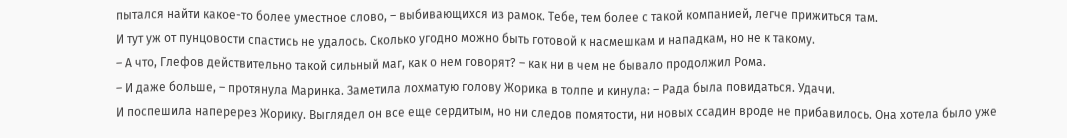пытался найти какое-то более уместное слово, – выбивающихся из рамок. Тебе, тем более с такой компанией, легче прижиться там.
И тут уж от пунцовости спастись не удалось. Сколько угодно можно быть готовой к насмешкам и нападкам, но не к такому.
– А что, Глефов действительно такой сильный маг, как о нем говорят? – как ни в чем не бывало продолжил Рома.
– И даже больше, – протянула Маринка. Заметила лохматую голову Жорика в толпе и кинула: – Рада была повидаться. Удачи.
И поспешила наперерез Жорику. Выглядел он все еще сердитым, но ни следов помятости, ни новых ссадин вроде не прибавилось. Она хотела было уже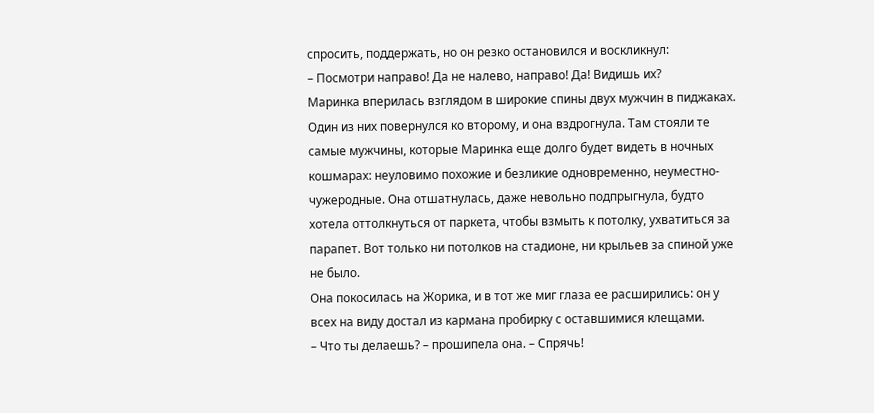спросить, поддержать, но он резко остановился и воскликнул:
– Посмотри направо! Да не налево, направо! Да! Видишь их?
Маринка вперилась взглядом в широкие спины двух мужчин в пиджаках. Один из них повернулся ко второму, и она вздрогнула. Там стояли те самые мужчины, которые Маринка еще долго будет видеть в ночных кошмарах: неуловимо похожие и безликие одновременно, неуместно-чужеродные. Она отшатнулась, даже невольно подпрыгнула, будто хотела оттолкнуться от паркета, чтобы взмыть к потолку, ухватиться за парапет. Вот только ни потолков на стадионе, ни крыльев за спиной уже не было.
Она покосилась на Жорика, и в тот же миг глаза ее расширились: он у всех на виду достал из кармана пробирку с оставшимися клещами.
– Что ты делаешь? – прошипела она. – Спрячь!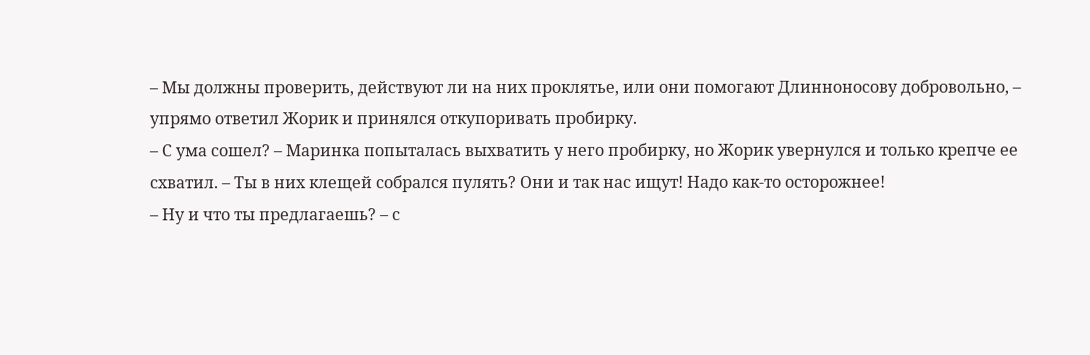– Мы должны проверить, действуют ли на них проклятье, или они помогают Длинноносову добровольно, – упрямо ответил Жорик и принялся откупоривать пробирку.
– С ума сошел? – Маринка попыталась выхватить у него пробирку, но Жорик увернулся и только крепче ее схватил. – Ты в них клещей собрался пулять? Они и так нас ищут! Надо как-то осторожнее!
– Ну и что ты предлагаешь? – с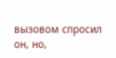вызовом спросил он, но,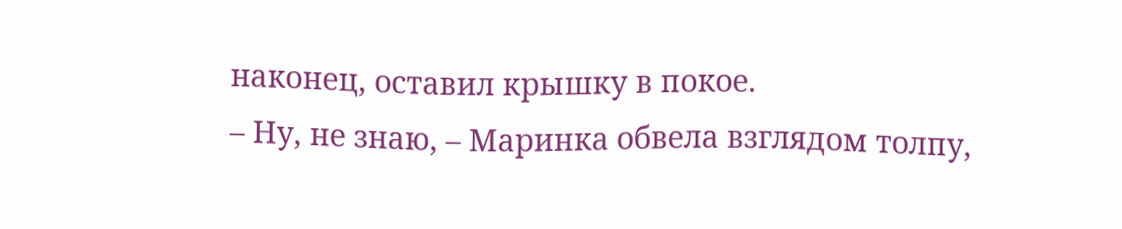наконец, оставил крышку в покое.
– Ну, не знаю, – Маринка обвела взглядом толпу,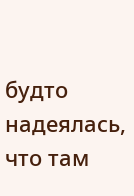будто надеялась, что там